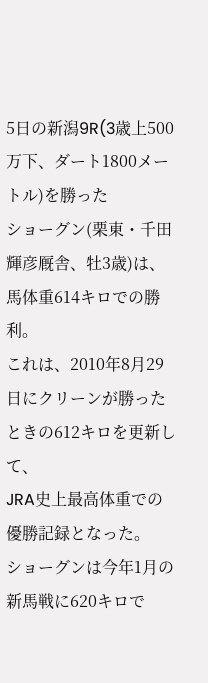5日の新潟9R(3歳上500万下、ダート1800メートル)を勝った
ショーグン(栗東・千田輝彦厩舎、牡3歳)は、馬体重614キロでの勝利。
これは、2010年8月29日にクリーンが勝ったときの612キロを更新して、
JRA史上最高体重での優勝記録となった。
ショーグンは今年1月の新馬戦に620キロで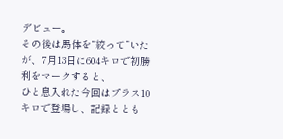デビュー。
その後は馬体を“絞って”いたが、7月13日に604キロで初勝利をマークすると、
ひと息入れた今回はプラス10キロで登場し、記録ととも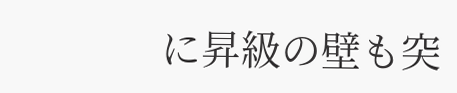に昇級の壁も突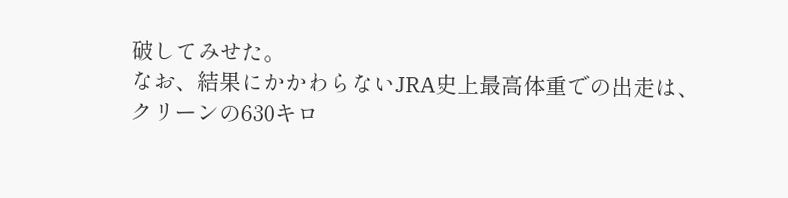破してみせた。
なお、結果にかかわらないJRA史上最高体重での出走は、
クリーンの630キロ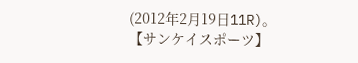(2012年2月19日11R)。
【サンケイスポーツ】